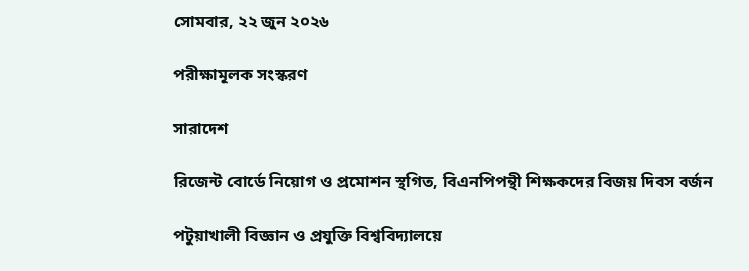সোমবার, ২২ জুন ২০২৬

পরীক্ষামূলক সংস্করণ

সারাদেশ

রিজেন্ট বোর্ডে নিয়োগ ও প্রমোশন স্থগিত, বিএনপিপন্থী শিক্ষকদের বিজয় দিবস বর্জন

পটুয়াখালী বিজ্ঞান ও প্রযুক্তি বিশ্ববিদ্যালয়ে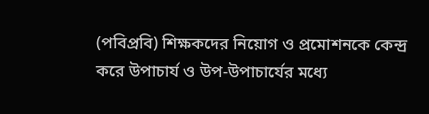(পবিপ্রবি) শিক্ষকদের নিয়োগ ও প্রমোশনকে কেন্দ্র করে উপাচার্য ও উপ-উপাচার্যের মধ্যে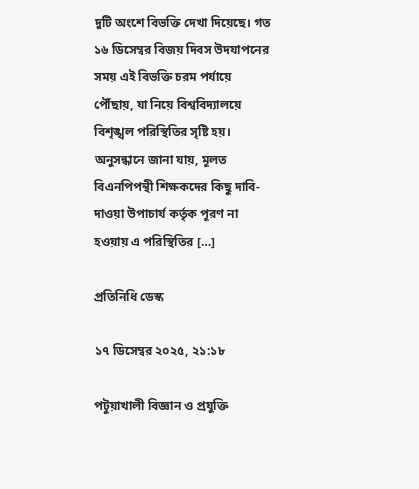দুটি অংশে বিভক্তি দেখা দিয়েছে। গত ১৬ ডিসেম্বর বিজয় দিবস উদযাপনের সময় এই বিভক্তি চরম পর্যায়ে পৌঁছায়, যা নিয়ে বিশ্ববিদ্যালয়ে বিশৃঙ্খল পরিস্থিতির সৃষ্টি হয়। অনুসন্ধানে জানা যায়, মূলত বিএনপিপন্থী শিক্ষকদের কিছু দাবি-দাওয়া উপাচার্য কর্তৃক পূরণ না হওয়ায় এ পরিস্থিতির […]

প্রতিনিধি ডেস্ক

১৭ ডিসেম্বর ২০২৫, ২১:১৮

পটুয়াখালী বিজ্ঞান ও প্রযুক্তি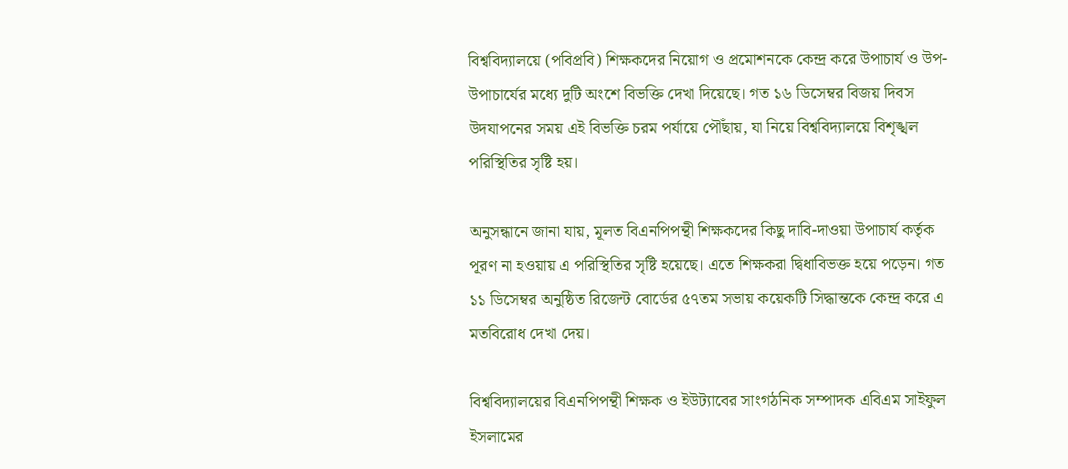বিশ্ববিদ্যালয়ে (পবিপ্রবি) শিক্ষকদের নিয়োগ ও প্রমোশনকে কেন্দ্র করে উপাচার্য ও উপ-উপাচার্যের মধ্যে দুটি অংশে বিভক্তি দেখা দিয়েছে। গত ১৬ ডিসেম্বর বিজয় দিবস উদযাপনের সময় এই বিভক্তি চরম পর্যায়ে পৌঁছায়, যা নিয়ে বিশ্ববিদ্যালয়ে বিশৃঙ্খল পরিস্থিতির সৃষ্টি হয়।

অনুসন্ধানে জানা যায়, মূলত বিএনপিপন্থী শিক্ষকদের কিছু দাবি-দাওয়া উপাচার্য কর্তৃক পূরণ না হওয়ায় এ পরিস্থিতির সৃষ্টি হয়েছে। এতে শিক্ষকরা দ্বিধাবিভক্ত হয়ে পড়েন। গত ১১ ডিসেম্বর অনুষ্ঠিত রিজেন্ট বোর্ডের ৫৭তম সভায় কয়েকটি সিদ্ধান্তকে কেন্দ্র করে এ মতবিরোধ দেখা দেয়।

বিশ্ববিদ্যালয়ের বিএনপিপন্থী শিক্ষক ও ইউট্যাবের সাংগঠনিক সম্পাদক এবিএম সাইফুল ইসলামের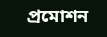প্রমোশন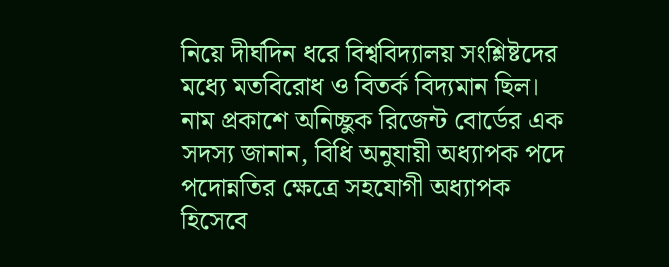নিয়ে দীর্ঘদিন ধরে বিশ্ববিদ্যালয় সংশ্লিষ্টদের মধ্যে মতবিরোধ ও বিতর্ক বিদ্যমান ছিল। নাম প্রকাশে অনিচ্ছুক রিজেন্ট বোর্ডের এক সদস্য জানান, বিধি অনুযায়ী অধ্যাপক পদে পদোন্নতির ক্ষেত্রে সহযোগী অধ্যাপক হিসেবে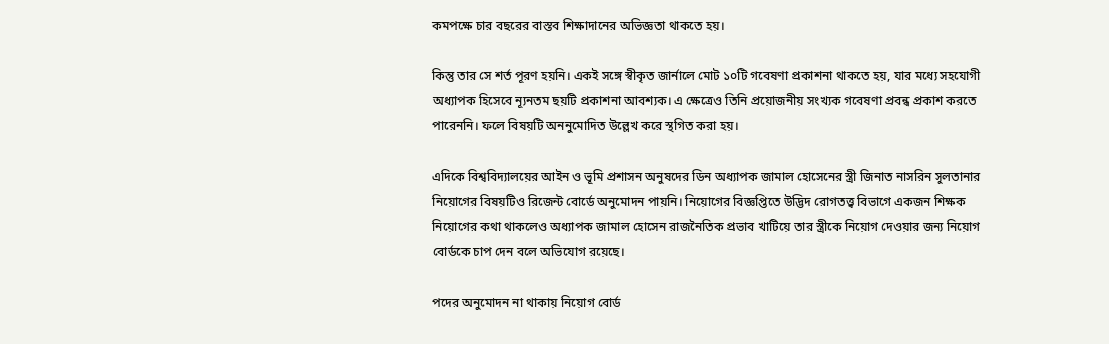কমপক্ষে চার বছরের বাস্তব শিক্ষাদানের অভিজ্ঞতা থাকতে হয়।

কিন্তু তার সে শর্ত পূরণ হয়নি। একই সঙ্গে স্বীকৃত জার্নালে মোট ১০টি গবেষণা প্রকাশনা থাকতে হয়, যার মধ্যে সহযোগী অধ্যাপক হিসেবে ন্যূনতম ছয়টি প্রকাশনা আবশ্যক। এ ক্ষেত্রেও তিনি প্রয়োজনীয় সংখ্যক গবেষণা প্রবন্ধ প্রকাশ করতে পারেননি। ফলে বিষয়টি অননুমোদিত উল্লেখ করে স্থগিত করা হয়।

এদিকে বিশ্ববিদ্যালয়ের আইন ও ভূমি প্রশাসন অনুষদের ডিন অধ্যাপক জামাল হোসেনের স্ত্রী জিনাত নাসরিন সুলতানার নিয়োগের বিষয়টিও রিজেন্ট বোর্ডে অনুমোদন পায়নি। নিয়োগের বিজ্ঞপ্তিতে উদ্ভিদ রোগতত্ত্ব বিভাগে একজন শিক্ষক নিয়োগের কথা থাকলেও অধ্যাপক জামাল হোসেন রাজনৈতিক প্রভাব খাটিয়ে তার স্ত্রীকে নিয়োগ দেওয়ার জন্য নিয়োগ বোর্ডকে চাপ দেন বলে অভিযোগ রয়েছে।

পদের অনুমোদন না থাকায় নিয়োগ বোর্ড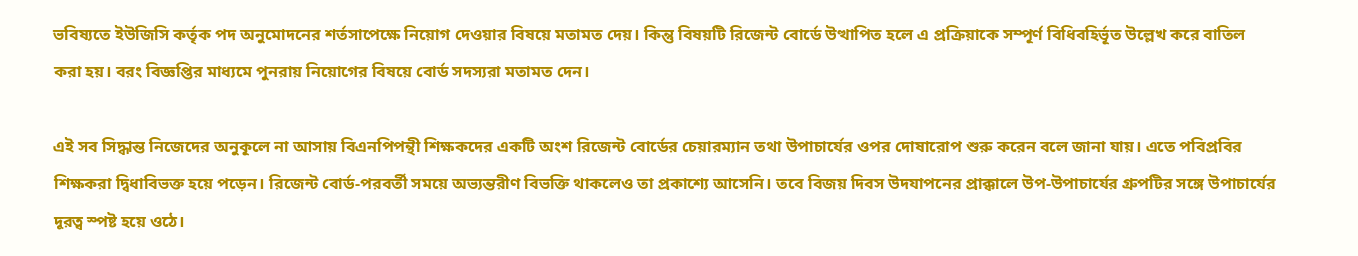ভবিষ্যতে ইউজিসি কর্তৃক পদ অনুমোদনের শর্তসাপেক্ষে নিয়োগ দেওয়ার বিষয়ে মতামত দেয়। কিন্তু বিষয়টি রিজেন্ট বোর্ডে উত্থাপিত হলে এ প্রক্রিয়াকে সম্পূর্ণ বিধিবহির্ভূত উল্লেখ করে বাতিল করা হয়। বরং বিজ্ঞপ্তির মাধ্যমে পুনরায় নিয়োগের বিষয়ে বোর্ড সদস্যরা মতামত দেন।

এই সব সিদ্ধান্ত নিজেদের অনুকূলে না আসায় বিএনপিপন্থী শিক্ষকদের একটি অংশ রিজেন্ট বোর্ডের চেয়ারম্যান তথা উপাচার্যের ওপর দোষারোপ শুরু করেন বলে জানা যায়। এতে পবিপ্রবির শিক্ষকরা দ্বিধাবিভক্ত হয়ে পড়েন। রিজেন্ট বোর্ড-পরবর্তী সময়ে অভ্যন্তরীণ বিভক্তি থাকলেও তা প্রকাশ্যে আসেনি। তবে বিজয় দিবস উদযাপনের প্রাক্কালে উপ-উপাচার্যের গ্রুপটির সঙ্গে উপাচার্যের দূরত্ব স্পষ্ট হয়ে ওঠে।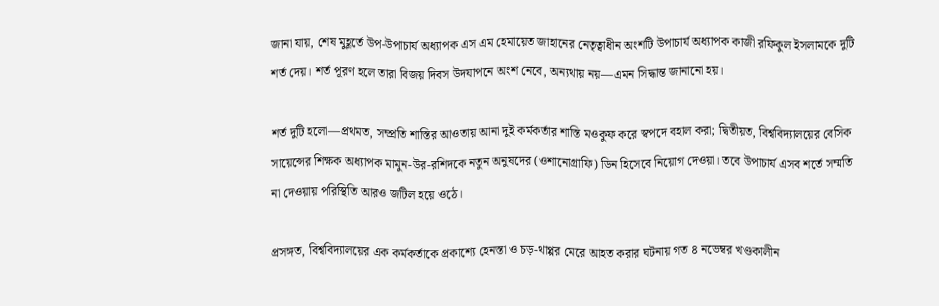জানা যায়, শেষ মুহূর্তে উপ-উপাচার্য অধ্যাপক এস এম হেমায়েত জাহানের নেতৃত্বাধীন অংশটি উপাচার্য অধ্যাপক কাজী রফিকুল ইসলামকে দুটি শর্ত দেয়। শর্ত পূরণ হলে তারা বিজয় দিবস উদযাপনে অংশ নেবে, অন্যথায় নয়—এমন সিদ্ধান্ত জানানো হয়।

শর্ত দুটি হলো—প্রথমত, সম্প্রতি শাস্তির আওতায় আনা দুই কর্মকর্তার শাস্তি মওকুফ করে স্বপদে বহাল করা; দ্বিতীয়ত, বিশ্ববিদ্যালয়ের বেসিক সায়েন্সের শিক্ষক অধ্যাপক মামুন-উর-রশিদকে নতুন অনুষদের (ওশানোগ্রাফি) ডিন হিসেবে নিয়োগ দেওয়া। তবে উপাচার্য এসব শর্তে সম্মতি না দেওয়ায় পরিস্থিতি আরও জটিল হয়ে ওঠে।

প্রসঙ্গত, বিশ্ববিদ্যালয়ের এক কর্মকর্তাকে প্রকাশ্যে হেনস্তা ও চড়-থাপ্পর মেরে আহত করার ঘটনায় গত ৪ নভেম্বর খণ্ডকালীন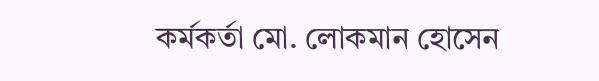কর্মকর্তা মো. লোকমান হোসেন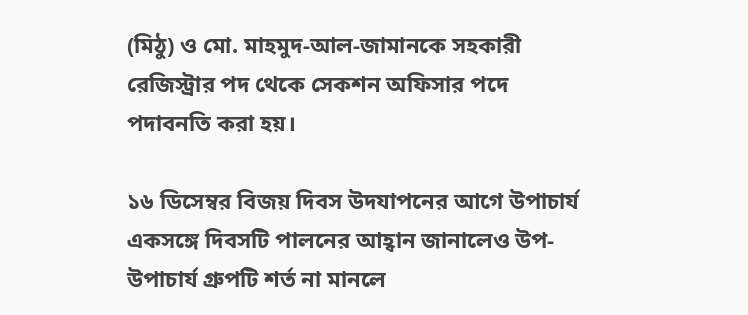(মিঠু) ও মো. মাহমুদ-আল-জামানকে সহকারী রেজিস্ট্রার পদ থেকে সেকশন অফিসার পদে পদাবনতি করা হয়।

১৬ ডিসেম্বর বিজয় দিবস উদযাপনের আগে উপাচার্য একসঙ্গে দিবসটি পালনের আহ্বান জানালেও উপ-উপাচার্য গ্রুপটি শর্ত না মানলে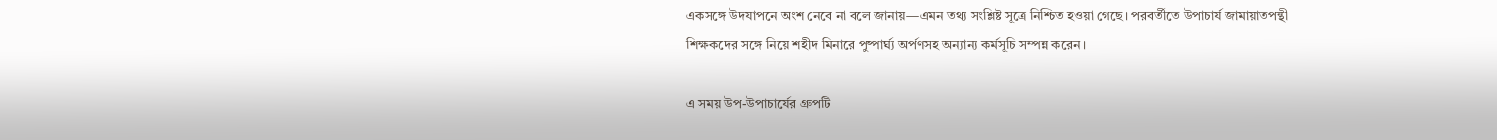একসঙ্গে উদযাপনে অংশ নেবে না বলে জানায়—এমন তথ্য সংশ্লিষ্ট সূত্রে নিশ্চিত হওয়া গেছে। পরবর্তীতে উপাচার্য জামায়াতপন্থী শিক্ষকদের সঙ্গে নিয়ে শহীদ মিনারে পুষ্পার্ঘ্য অর্পণসহ অন্যান্য কর্মসূচি সম্পন্ন করেন।

এ সময় উপ-উপাচার্যের গ্রুপটি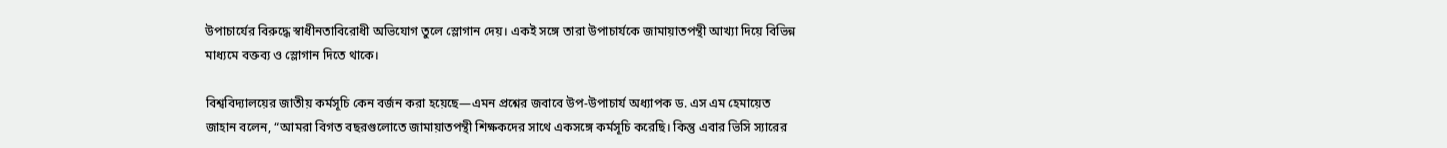উপাচার্যের বিরুদ্ধে স্বাধীনতাবিরোধী অভিযোগ তুলে স্লোগান দেয়। একই সঙ্গে তারা উপাচার্যকে জামায়াতপন্থী আখ্যা দিয়ে বিভিন্ন মাধ্যমে বক্তব্য ও স্লোগান দিতে থাকে।

বিশ্ববিদ্যালয়ের জাতীয় কর্মসূচি কেন বর্জন করা হয়েছে—এমন প্রশ্নের জবাবে উপ-উপাচার্য অধ্যাপক ড. এস এম হেমায়েত জাহান বলেন, “আমরা বিগত বছরগুলোতে জামায়াতপন্থী শিক্ষকদের সাথে একসঙ্গে কর্মসূচি করেছি। কিন্তু এবার ভিসি স্যারের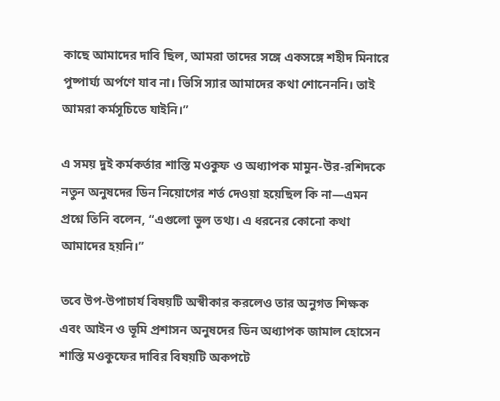কাছে আমাদের দাবি ছিল, আমরা তাদের সঙ্গে একসঙ্গে শহীদ মিনারে পুষ্পার্ঘ্য অর্পণে যাব না। ভিসি স্যার আমাদের কথা শোনেননি। তাই আমরা কর্মসূচিতে যাইনি।”

এ সময় দুই কর্মকর্তার শাস্তি মওকুফ ও অধ্যাপক মামুন-উর-রশিদকে নতুন অনুষদের ডিন নিয়োগের শর্ত দেওয়া হয়েছিল কি না—এমন প্রশ্নে তিনি বলেন, “এগুলো ভুল তথ্য। এ ধরনের কোনো কথা আমাদের হয়নি।”

তবে উপ-উপাচার্য বিষয়টি অস্বীকার করলেও তার অনুগত শিক্ষক এবং আইন ও ভূমি প্রশাসন অনুষদের ডিন অধ্যাপক জামাল হোসেন শাস্তি মওকুফের দাবির বিষয়টি অকপটে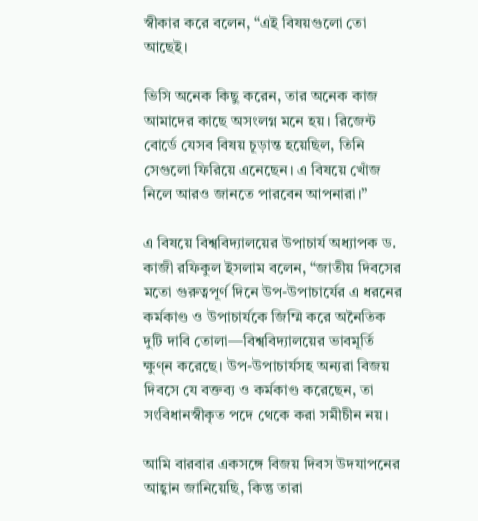স্বীকার করে বলেন, “এই বিষয়গুলো তো আছেই।

ভিসি অনেক কিছু করেন, তার অনেক কাজ আমাদের কাছে অসংলগ্ন মনে হয়। রিজেন্ট বোর্ডে যেসব বিষয় চূড়ান্ত হয়েছিল, তিনি সেগুলো ফিরিয়ে এনেছেন। এ বিষয়ে খোঁজ নিলে আরও জানতে পারবেন আপনারা।”

এ বিষয়ে বিশ্ববিদ্যালয়ের উপাচার্য অধ্যাপক ড. কাজী রফিকুল ইসলাম বলেন, “জাতীয় দিবসের মতো গুরুত্বপূর্ণ দিনে উপ-উপাচার্যের এ ধরনের কর্মকাণ্ড ও উপাচার্যকে জিম্মি করে অনৈতিক দুটি দাবি তোলা—বিশ্ববিদ্যালয়ের ভাবমূর্তি ক্ষুণ্ন করেছে। উপ-উপাচার্যসহ অন্যরা বিজয় দিবসে যে বক্তব্য ও কর্মকাণ্ড করেছেন, তা সংবিধানস্বীকৃত পদে থেকে করা সমীচীন নয়।

আমি বারবার একসঙ্গে বিজয় দিবস উদযাপনের আহ্বান জানিয়েছি, কিন্তু তারা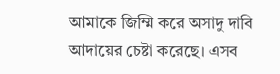আমাকে জিম্মি করে অসাদু দাবি আদায়ের চেষ্টা করেছে। এসব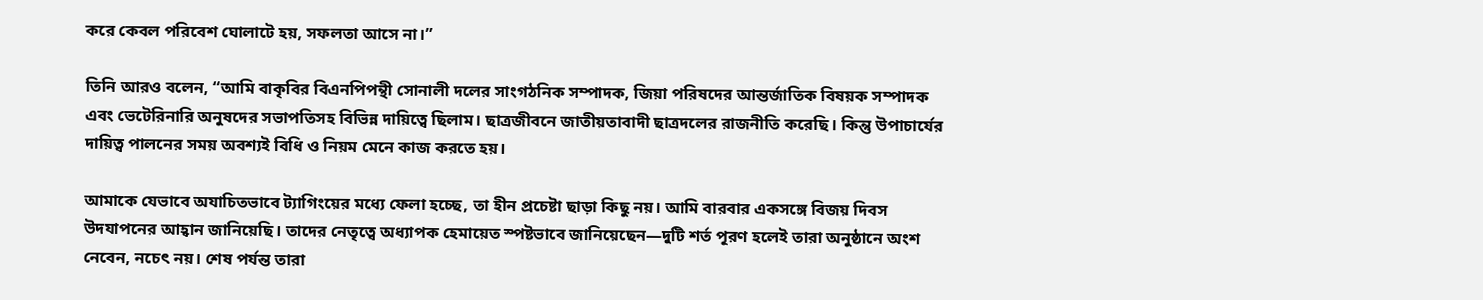করে কেবল পরিবেশ ঘোলাটে হয়, সফলতা আসে না।”

তিনি আরও বলেন, “আমি বাকৃবির বিএনপিপন্থী সোনালী দলের সাংগঠনিক সম্পাদক, জিয়া পরিষদের আন্তর্জাতিক বিষয়ক সম্পাদক এবং ভেটেরিনারি অনুষদের সভাপতিসহ বিভিন্ন দায়িত্বে ছিলাম। ছাত্রজীবনে জাতীয়তাবাদী ছাত্রদলের রাজনীতি করেছি। কিন্তু উপাচার্যের দায়িত্ব পালনের সময় অবশ্যই বিধি ও নিয়ম মেনে কাজ করতে হয়।

আমাকে যেভাবে অযাচিতভাবে ট্যাগিংয়ের মধ্যে ফেলা হচ্ছে, তা হীন প্রচেষ্টা ছাড়া কিছু নয়। আমি বারবার একসঙ্গে বিজয় দিবস উদযাপনের আহ্বান জানিয়েছি। তাদের নেতৃত্বে অধ্যাপক হেমায়েত স্পষ্টভাবে জানিয়েছেন—দুটি শর্ত পূরণ হলেই তারা অনুষ্ঠানে অংশ নেবেন, নচেৎ নয়। শেষ পর্যন্ত তারা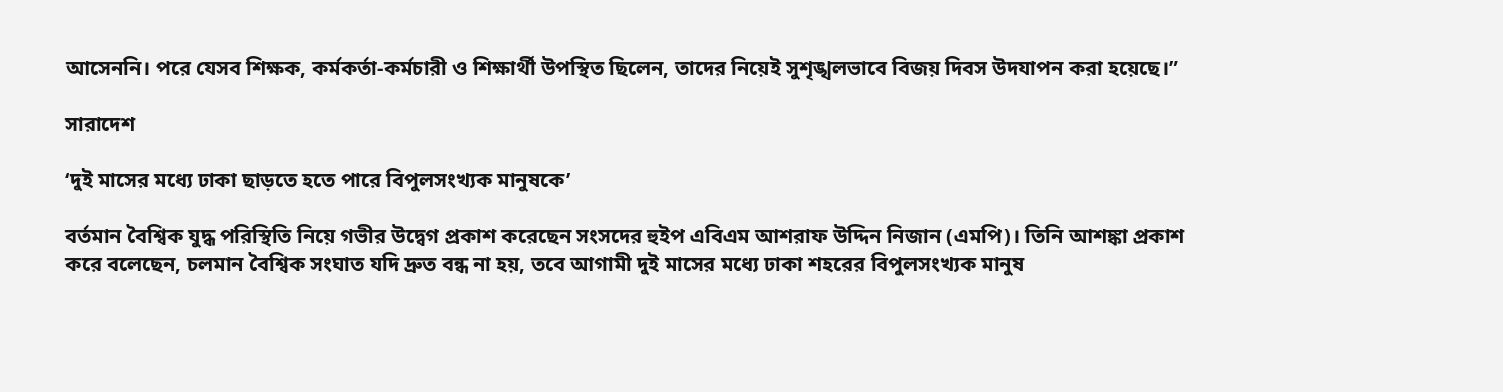আসেননি। পরে যেসব শিক্ষক, কর্মকর্তা-কর্মচারী ও শিক্ষার্থী উপস্থিত ছিলেন, তাদের নিয়েই সুশৃঙ্খলভাবে বিজয় দিবস উদযাপন করা হয়েছে।”

সারাদেশ

‘দুই মাসের মধ্যে ঢাকা ছাড়তে হতে পারে বিপুলসংখ্যক মানুষকে’

বর্তমান বৈশ্বিক যুদ্ধ পরিস্থিতি নিয়ে গভীর উদ্বেগ প্রকাশ করেছেন সংসদের হুইপ এবিএম আশরাফ উদ্দিন নিজান (এমপি)। তিনি আশঙ্কা প্রকাশ করে বলেছেন, চলমান বৈশ্বিক সংঘাত যদি দ্রুত বন্ধ না হয়, তবে আগামী দুই মাসের মধ্যে ঢাকা শহরের বিপুলসংখ্যক মানুষ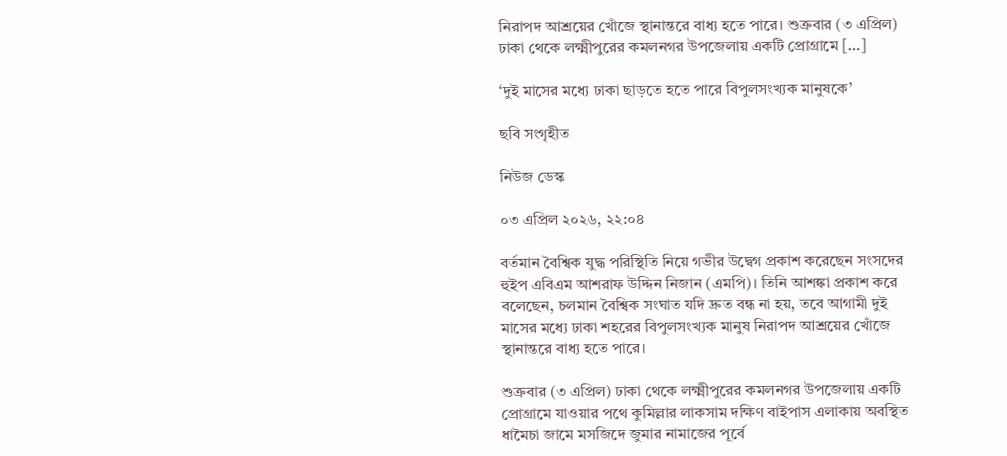নিরাপদ আশ্রয়ের খোঁজে স্থানান্তরে বাধ্য হতে পারে। শুক্রবার (৩ এপ্রিল) ঢাকা থেকে লক্ষ্মীপুরের কমলনগর উপজেলায় একটি প্রোগ্রামে […]

‘দুই মাসের মধ্যে ঢাকা ছাড়তে হতে পারে বিপুলসংখ্যক মানুষকে’

ছবি সংগৃহীত

নিউজ ডেস্ক

০৩ এপ্রিল ২০২৬, ২২:০৪

বর্তমান বৈশ্বিক যুদ্ধ পরিস্থিতি নিয়ে গভীর উদ্বেগ প্রকাশ করেছেন সংসদের হুইপ এবিএম আশরাফ উদ্দিন নিজান (এমপি)। তিনি আশঙ্কা প্রকাশ করে বলেছেন, চলমান বৈশ্বিক সংঘাত যদি দ্রুত বন্ধ না হয়, তবে আগামী দুই মাসের মধ্যে ঢাকা শহরের বিপুলসংখ্যক মানুষ নিরাপদ আশ্রয়ের খোঁজে স্থানান্তরে বাধ্য হতে পারে।

শুক্রবার (৩ এপ্রিল) ঢাকা থেকে লক্ষ্মীপুরের কমলনগর উপজেলায় একটি প্রোগ্রামে যাওয়ার পথে কুমিল্লার লাকসাম দক্ষিণ বাইপাস এলাকায় অবস্থিত ধামৈচা জামে মসজিদে জুমার নামাজের পূর্বে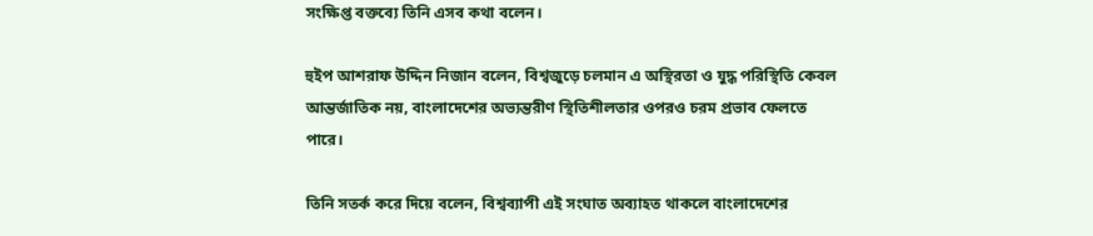সংক্ষিপ্ত বক্তব্যে তিনি এসব কথা বলেন।

হুইপ আশরাফ উদ্দিন নিজান বলেন, বিশ্বজুড়ে চলমান এ অস্থিরতা ও যুদ্ধ পরিস্থিতি কেবল আন্তর্জাতিক নয়, বাংলাদেশের অভ্যন্তরীণ স্থিতিশীলতার ওপরও চরম প্রভাব ফেলতে পারে।

তিনি সতর্ক করে দিয়ে বলেন, বিশ্বব্যাপী এই সংঘাত অব্যাহত থাকলে বাংলাদেশের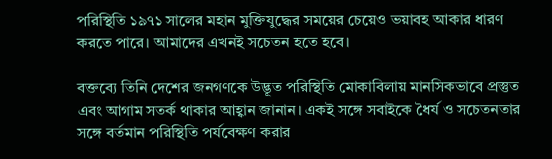পরিস্থিতি ১৯৭১ সালের মহান মুক্তিযুদ্ধের সময়ের চেয়েও ভয়াবহ আকার ধারণ করতে পারে। আমাদের এখনই সচেতন হতে হবে।

বক্তব্যে তিনি দেশের জনগণকে উদ্ভূত পরিস্থিতি মোকাবিলায় মানসিকভাবে প্রস্তুত এবং আগাম সতর্ক থাকার আহ্বান জানান। একই সঙ্গে সবাইকে ধৈর্য ও সচেতনতার সঙ্গে বর্তমান পরিস্থিতি পর্যবেক্ষণ করার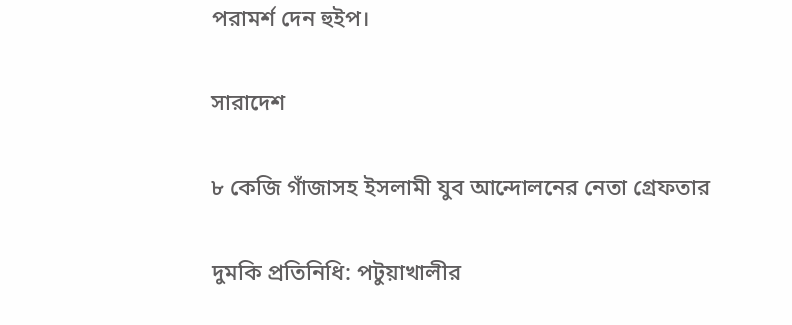পরামর্শ দেন হুইপ।

সারাদেশ

৮ কেজি গাঁজাসহ ইসলামী যুব আন্দোলনের নেতা গ্রেফতার

দুমকি প্রতিনিধি: পটুয়াখালীর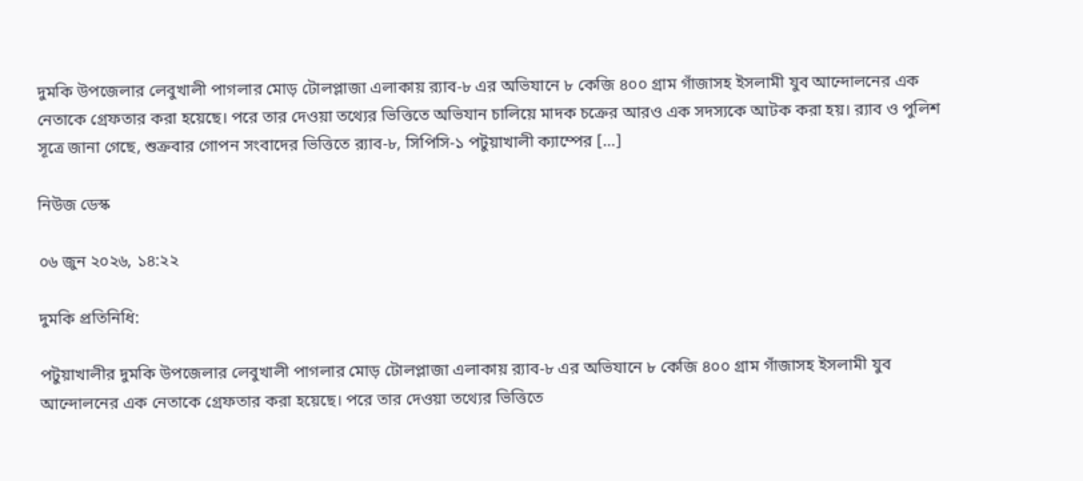দুমকি উপজেলার লেবুখালী পাগলার মোড় টোলপ্লাজা এলাকায় র‍্যাব-৮ এর অভিযানে ৮ কেজি ৪০০ গ্রাম গাঁজাসহ ইসলামী যুব আন্দোলনের এক নেতাকে গ্রেফতার করা হয়েছে। পরে তার দেওয়া তথ্যের ভিত্তিতে অভিযান চালিয়ে মাদক চক্রের আরও এক সদস্যকে আটক করা হয়। র‍্যাব ও পুলিশ সূত্রে জানা গেছে, শুক্রবার গোপন সংবাদের ভিত্তিতে র‍্যাব-৮, সিপিসি-১ পটুয়াখালী ক্যাম্পের […]

নিউজ ডেস্ক

০৬ জুন ২০২৬, ১৪:২২

দুমকি প্রতিনিধি:

পটুয়াখালীর দুমকি উপজেলার লেবুখালী পাগলার মোড় টোলপ্লাজা এলাকায় র‍্যাব-৮ এর অভিযানে ৮ কেজি ৪০০ গ্রাম গাঁজাসহ ইসলামী যুব আন্দোলনের এক নেতাকে গ্রেফতার করা হয়েছে। পরে তার দেওয়া তথ্যের ভিত্তিতে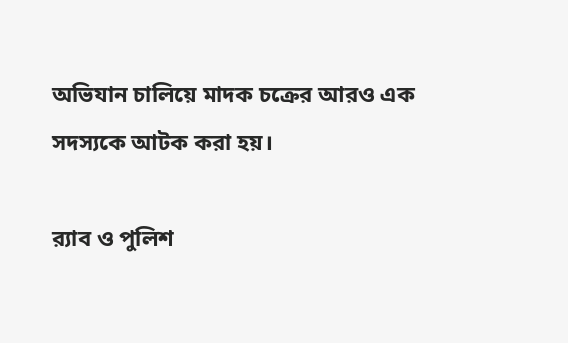অভিযান চালিয়ে মাদক চক্রের আরও এক সদস্যকে আটক করা হয়।

র‍্যাব ও পুলিশ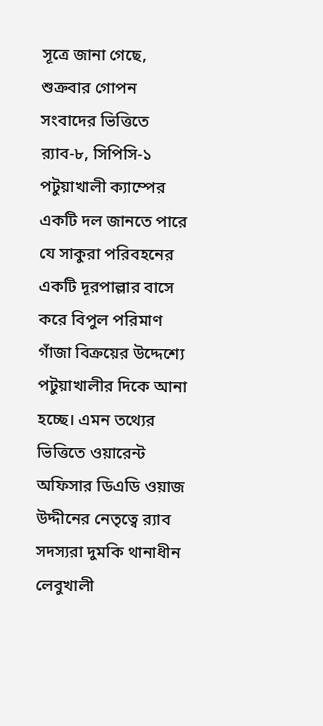সূত্রে জানা গেছে, শুক্রবার গোপন সংবাদের ভিত্তিতে র‍্যাব-৮, সিপিসি-১ পটুয়াখালী ক্যাম্পের একটি দল জানতে পারে যে সাকুরা পরিবহনের একটি দূরপাল্লার বাসে করে বিপুল পরিমাণ গাঁজা বিক্রয়ের উদ্দেশ্যে পটুয়াখালীর দিকে আনা হচ্ছে। এমন তথ্যের ভিত্তিতে ওয়ারেন্ট অফিসার ডিএডি ওয়াজ উদ্দীনের নেতৃত্বে র‍্যাব সদস্যরা দুমকি থানাধীন লেবুখালী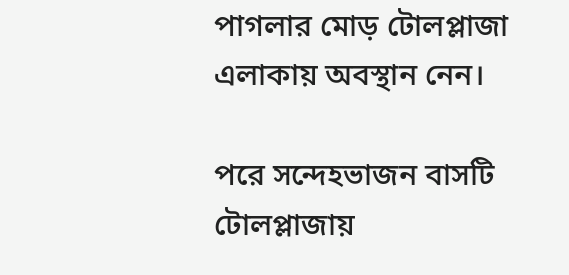পাগলার মোড় টোলপ্লাজা এলাকায় অবস্থান নেন।

পরে সন্দেহভাজন বাসটি টোলপ্লাজায়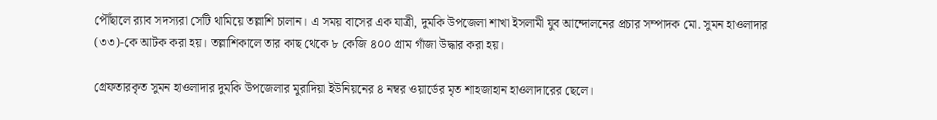পৌঁছালে র‍্যাব সদস্যরা সেটি থামিয়ে তল্লাশি চালান। এ সময় বাসের এক যাত্রী, দুমকি উপজেলা শাখা ইসলামী যুব আন্দোলনের প্রচার সম্পাদক মো. সুমন হাওলাদার (৩৩)-কে আটক করা হয়। তল্লাশিকালে তার কাছ থেকে ৮ কেজি ৪০০ গ্রাম গাঁজা উদ্ধার করা হয়।

গ্রেফতারকৃত সুমন হাওলাদার দুমকি উপজেলার মুরাদিয়া ইউনিয়নের ৪ নম্বর ওয়ার্ডের মৃত শাহজাহান হাওলাদারের ছেলে।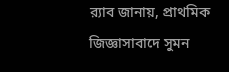র‍্যাব জানায়, প্রাথমিক জিজ্ঞাসাবাদে সুমন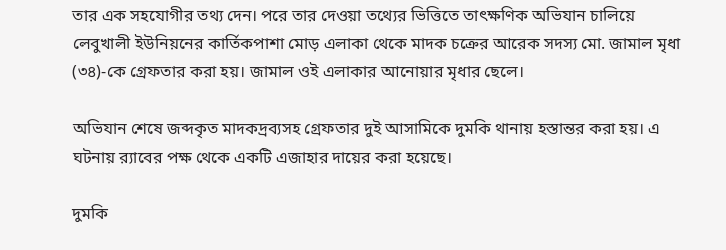তার এক সহযোগীর তথ্য দেন। পরে তার দেওয়া তথ্যের ভিত্তিতে তাৎক্ষণিক অভিযান চালিয়ে লেবুখালী ইউনিয়নের কার্তিকপাশা মোড় এলাকা থেকে মাদক চক্রের আরেক সদস্য মো. জামাল মৃধা (৩৪)-কে গ্রেফতার করা হয়। জামাল ওই এলাকার আনোয়ার মৃধার ছেলে।

অভিযান শেষে জব্দকৃত মাদকদ্রব্যসহ গ্রেফতার দুই আসামিকে দুমকি থানায় হস্তান্তর করা হয়। এ ঘটনায় র‍্যাবের পক্ষ থেকে একটি এজাহার দায়ের করা হয়েছে।

দুমকি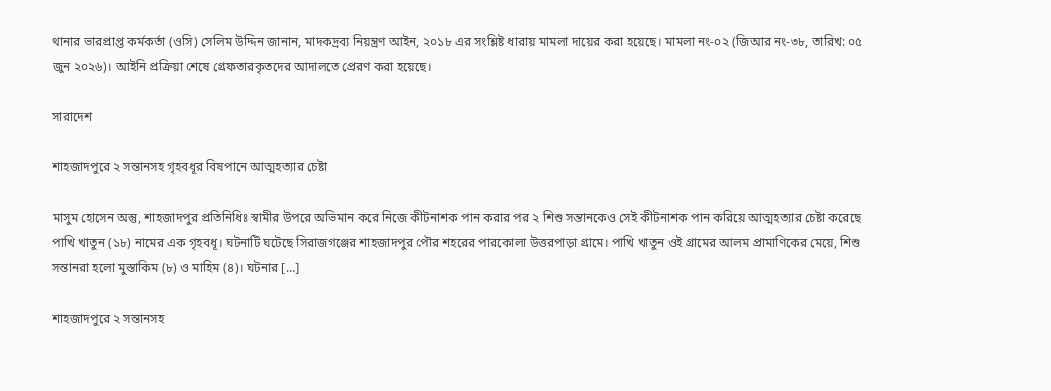থানার ভারপ্রাপ্ত কর্মকর্তা (ওসি) সেলিম উদ্দিন জানান, মাদকদ্রব্য নিয়ন্ত্রণ আইন, ২০১৮ এর সংশ্লিষ্ট ধারায় মামলা দায়ের করা হয়েছে। মামলা নং-০২ (জিআর নং-৩৮, তারিখ: ০৫ জুন ২০২৬)। আইনি প্রক্রিয়া শেষে গ্রেফতারকৃতদের আদালতে প্রেরণ করা হয়েছে।

সারাদেশ

শাহজাদপুরে ২ সন্তানসহ গৃহবধূর বিষপানে আত্মহত্যার চেষ্টা

মাসুম হোসেন অন্তু, শাহজাদপুর প্রতিনিধিঃ স্বামীর উপরে অভিমান করে নিজে কীটনাশক পান করার পর ২ শিশু সন্তানকেও সেই কীটনাশক পান করিয়ে আত্মহত্যার চেষ্টা করেছে পাখি খাতুন (১৮) নামের এক গৃহবধূ। ঘটনাটি ঘটেছে সিরাজগঞ্জের শাহজাদপুর পৌর শহরের পারকোলা উত্তরপাড়া গ্রামে। পাখি খাতুন ওই গ্রামের আলম প্রামাণিকের মেয়ে, শিশু সন্তানরা হলো মুস্তাকিম (৮) ও মাহিম (৪)। ঘটনার […]

শাহজাদপুরে ২ সন্তানসহ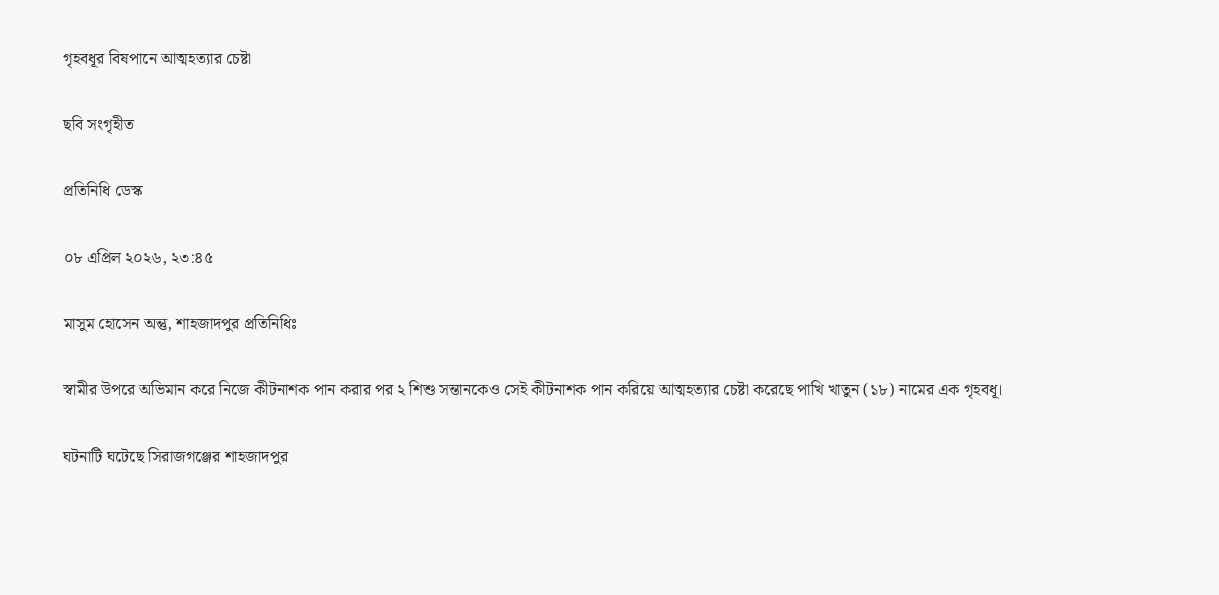গৃহবধূর বিষপানে আত্মহত্যার চেষ্টা

ছবি সংগৃহীত

প্রতিনিধি ডেস্ক

০৮ এপ্রিল ২০২৬, ২৩:৪৫

মাসুম হোসেন অন্তু, শাহজাদপুর প্রতিনিধিঃ

স্বামীর উপরে অভিমান করে নিজে কীটনাশক পান করার পর ২ শিশু সন্তানকেও সেই কীটনাশক পান করিয়ে আত্মহত্যার চেষ্টা করেছে পাখি খাতুন (১৮) নামের এক গৃহবধূ।

ঘটনাটি ঘটেছে সিরাজগঞ্জের শাহজাদপুর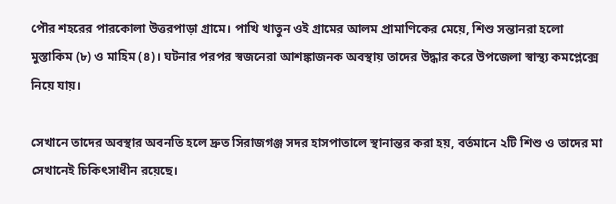পৌর শহরের পারকোলা উত্তরপাড়া গ্রামে। পাখি খাতুন ওই গ্রামের আলম প্রামাণিকের মেয়ে, শিশু সন্তানরা হলো মুস্তাকিম (৮) ও মাহিম (৪)। ঘটনার পরপর স্বজনেরা আশঙ্কাজনক অবস্থায় তাদের উদ্ধার করে উপজেলা স্বাস্থ্য কমপ্লেক্সে নিয়ে যায়।

সেখানে তাদের অবস্থার অবনতি হলে দ্রুত সিরাজগঞ্জ সদর হাসপাতালে স্থানান্তর করা হয়, বর্তমানে ২টি শিশু ও তাদের মা সেখানেই চিকিৎসাধীন রয়েছে।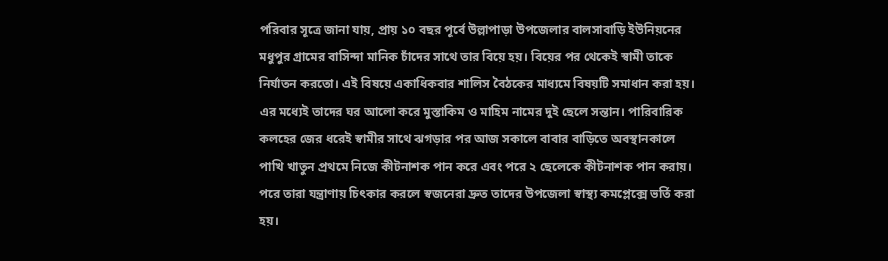পরিবার সূত্রে জানা যায়, প্রায় ১০ বছর পূর্বে উল্লাপাড়া উপজেলার বালসাবাড়ি ইউনিয়নের মধুপুর গ্রামের বাসিন্দা মানিক চাঁদের সাথে তার বিয়ে হয়। বিয়ের পর থেকেই স্বামী তাকে নির্যাতন করতো। এই বিষয়ে একাধিকবার শালিস বৈঠকের মাধ্যমে বিষয়টি সমাধান করা হয়। এর মধ্যেই তাদের ঘর আলো করে মুস্তাকিম ও মাহিম নামের দুই ছেলে সন্তান। পারিবারিক কলহের জের ধরেই স্বামীর সাথে ঝগড়ার পর আজ সকালে বাবার বাড়িতে অবস্থানকালে পাখি খাতুন প্রথমে নিজে কীটনাশক পান করে এবং পরে ২ ছেলেকে কীটনাশক পান করায়। পরে তারা যন্ত্রাণায় চিৎকার করলে স্বজনেরা দ্রুত তাদের উপজেলা স্বাস্থ্য কমপ্লেক্সে ভর্তি করা হয়।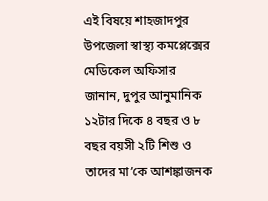এই বিষয়ে শাহজাদপুর উপজেলা স্বাস্থ্য কমপ্লেক্সের মেডিকেল অফিসার জানান, দুপুর আনুমানিক ১২টার দিকে ৪ বছর ও ৮ বছর বয়সী ২টি শিশু ও তাদের মা’কে আশঙ্কাজনক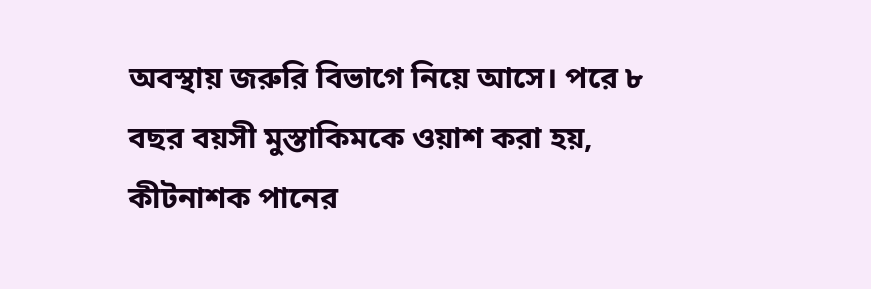অবস্থায় জরুরি বিভাগে নিয়ে আসে। পরে ৮ বছর বয়সী মুস্তাকিমকে ওয়াশ করা হয়, কীটনাশক পানের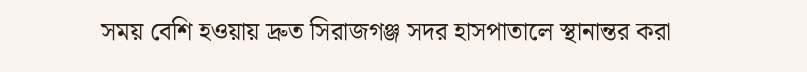সময় বেশি হ‌ওয়ায় দ্রুত সিরাজগঞ্জ সদর হাসপাতালে স্থানান্তর করা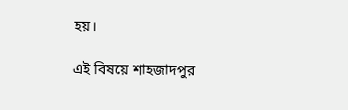হয়।

এই বিষয়ে শাহজাদপুর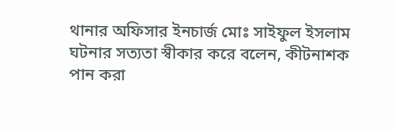থানার অফিসার ইনচার্জ মোঃ সাইফুল ইসলাম ঘটনার সত্যতা স্বীকার করে বলেন, কীটনাশক পান করা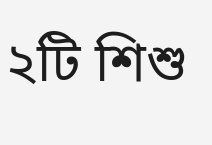২টি শিশু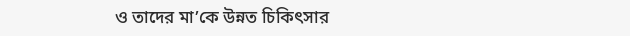ও তাদের মা’কে উন্নত চিকিৎসার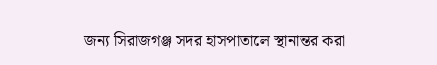জন্য সিরাজগঞ্জ সদর হাসপাতালে স্থানান্তর করা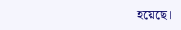হয়েছে।